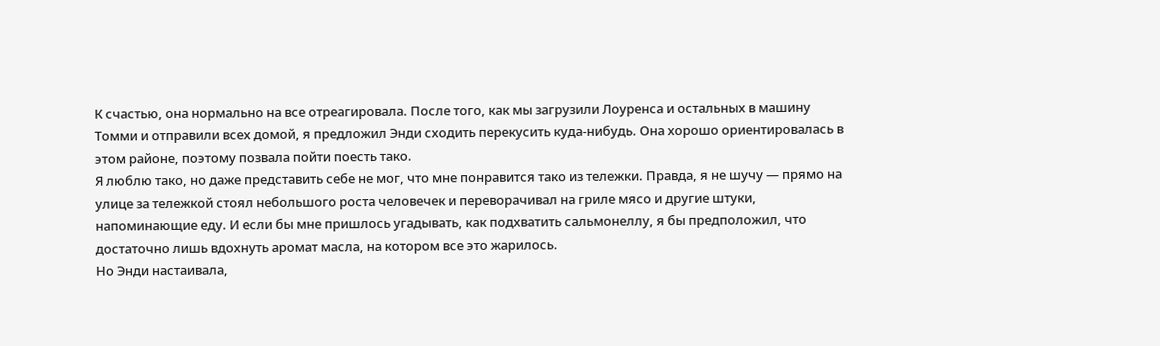К счастью, она нормально на все отреагировала. После того, как мы загрузили Лоуренса и остальных в машину Томми и отправили всех домой, я предложил Энди сходить перекусить куда-нибудь. Она хорошо ориентировалась в этом районе, поэтому позвала пойти поесть тако.
Я люблю тако, но даже представить себе не мог, что мне понравится тако из тележки. Правда, я не шучу — прямо на улице за тележкой стоял небольшого роста человечек и переворачивал на гриле мясо и другие штуки, напоминающие еду. И если бы мне пришлось угадывать, как подхватить сальмонеллу, я бы предположил, что достаточно лишь вдохнуть аромат масла, на котором все это жарилось.
Но Энди настаивала,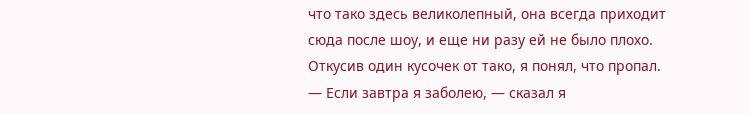что тако здесь великолепный, она всегда приходит сюда после шоу, и еще ни разу ей не было плохо. Откусив один кусочек от тако, я понял, что пропал.
— Если завтра я заболею, — сказал я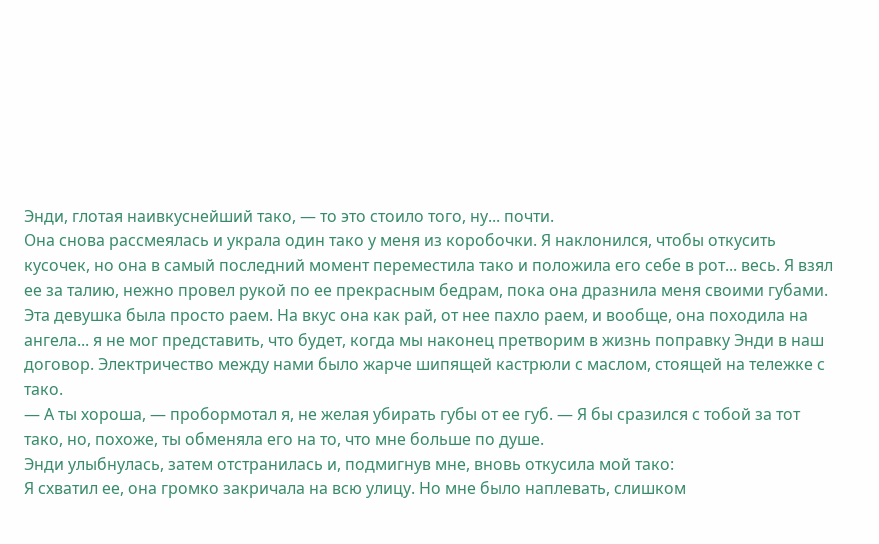Энди, глотая наивкуснейший тако, — то это стоило того, ну... почти.
Она снова рассмеялась и украла один тако у меня из коробочки. Я наклонился, чтобы откусить кусочек, но она в самый последний момент переместила тако и положила его себе в рот... весь. Я взял ее за талию, нежно провел рукой по ее прекрасным бедрам, пока она дразнила меня своими губами.
Эта девушка была просто раем. На вкус она как рай, от нее пахло раем, и вообще, она походила на ангела... я не мог представить, что будет, когда мы наконец претворим в жизнь поправку Энди в наш договор. Электричество между нами было жарче шипящей кастрюли с маслом, стоящей на тележке с тако.
— А ты хороша, — пробормотал я, не желая убирать губы от ее губ. — Я бы сразился с тобой за тот тако, но, похоже, ты обменяла его на то, что мне больше по душе.
Энди улыбнулась, затем отстранилась и, подмигнув мне, вновь откусила мой тако:
Я схватил ее, она громко закричала на всю улицу. Но мне было наплевать, слишком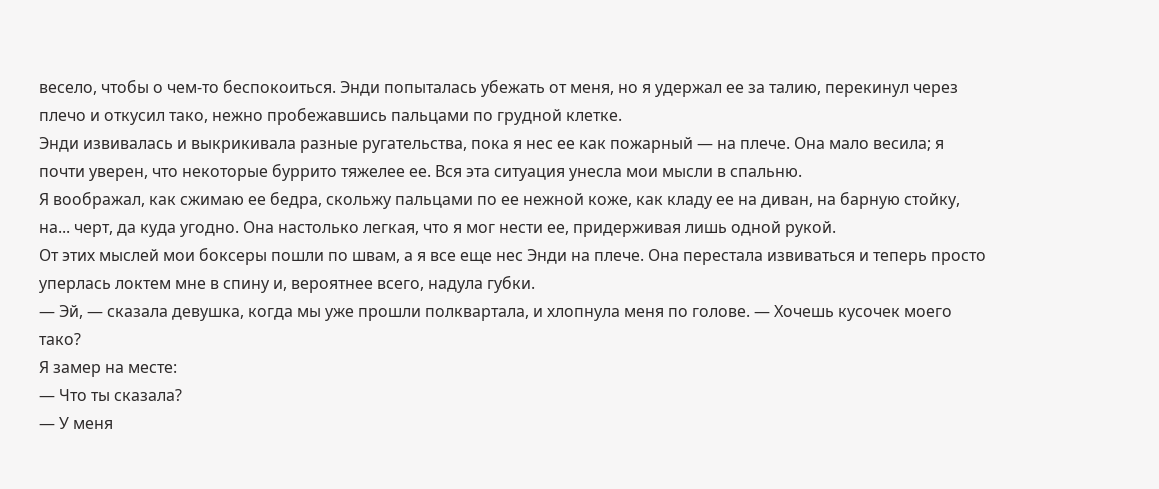весело, чтобы о чем-то беспокоиться. Энди попыталась убежать от меня, но я удержал ее за талию, перекинул через плечо и откусил тако, нежно пробежавшись пальцами по грудной клетке.
Энди извивалась и выкрикивала разные ругательства, пока я нес ее как пожарный — на плече. Она мало весила; я почти уверен, что некоторые буррито тяжелее ее. Вся эта ситуация унесла мои мысли в спальню.
Я воображал, как сжимаю ее бедра, скольжу пальцами по ее нежной коже, как кладу ее на диван, на барную стойку, на... черт, да куда угодно. Она настолько легкая, что я мог нести ее, придерживая лишь одной рукой.
От этих мыслей мои боксеры пошли по швам, а я все еще нес Энди на плече. Она перестала извиваться и теперь просто уперлась локтем мне в спину и, вероятнее всего, надула губки.
— Эй, — сказала девушка, когда мы уже прошли полквартала, и хлопнула меня по голове. — Хочешь кусочек моего тако?
Я замер на месте:
— Что ты сказала?
— У меня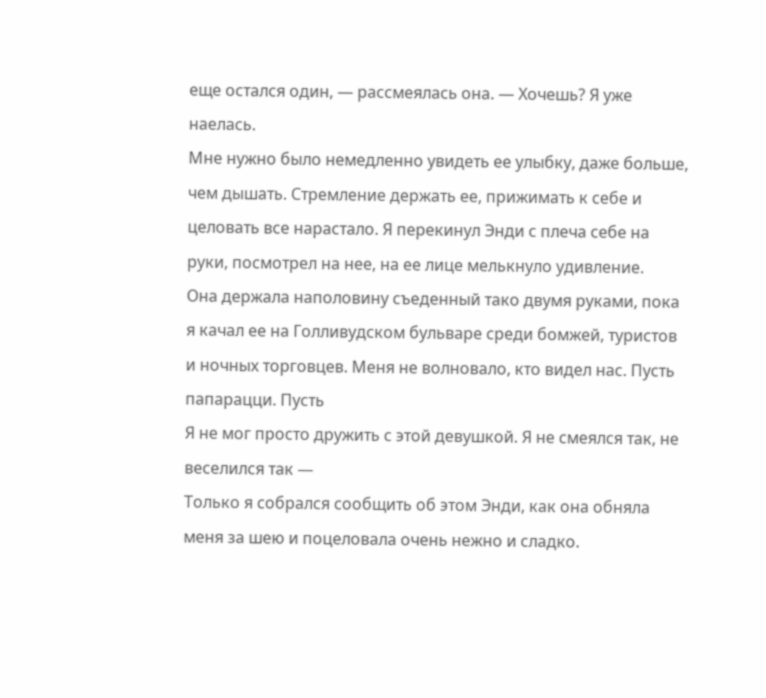еще остался один, — рассмеялась она. — Хочешь? Я уже наелась.
Мне нужно было немедленно увидеть ее улыбку, даже больше, чем дышать. Стремление держать ее, прижимать к себе и целовать все нарастало. Я перекинул Энди с плеча себе на руки, посмотрел на нее, на ее лице мелькнуло удивление.
Она держала наполовину съеденный тако двумя руками, пока я качал ее на Голливудском бульваре среди бомжей, туристов и ночных торговцев. Меня не волновало, кто видел нас. Пусть папарацци. Пусть
Я не мог просто дружить с этой девушкой. Я не смеялся так, не веселился так —
Только я собрался сообщить об этом Энди, как она обняла меня за шею и поцеловала очень нежно и сладко.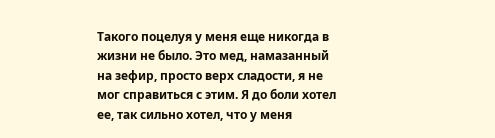Такого поцелуя у меня еще никогда в жизни не было. Это мед, намазанный на зефир, просто верх сладости, я не мог справиться с этим. Я до боли хотел ее, так сильно хотел, что у меня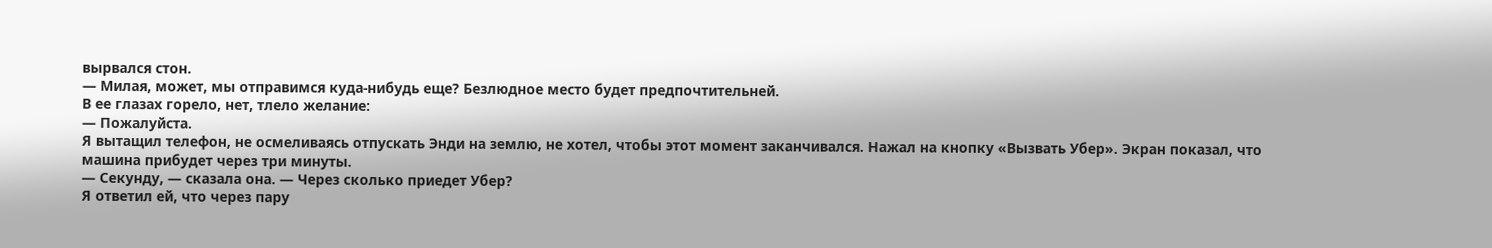вырвался стон.
— Милая, может, мы отправимся куда-нибудь еще? Безлюдное место будет предпочтительней.
В ее глазах горело, нет, тлело желание:
— Пожалуйста.
Я вытащил телефон, не осмеливаясь отпускать Энди на землю, не хотел, чтобы этот момент заканчивался. Нажал на кнопку «Вызвать Убер». Экран показал, что машина прибудет через три минуты.
— Секунду, — сказала она. — Через сколько приедет Убер?
Я ответил ей, что через пару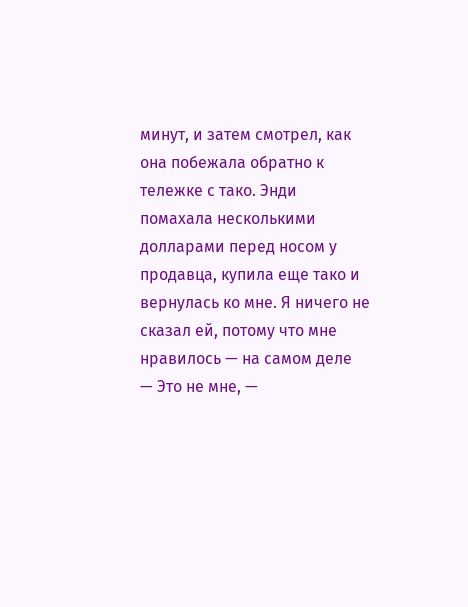минут, и затем смотрел, как она побежала обратно к тележке с тако. Энди помахала несколькими долларами перед носом у продавца, купила еще тако и вернулась ко мне. Я ничего не сказал ей, потому что мне нравилось — на самом деле
— Это не мне, —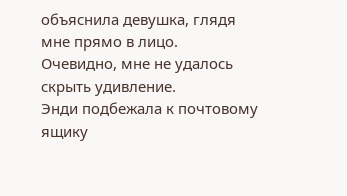объяснила девушка, глядя мне прямо в лицо.
Очевидно, мне не удалось скрыть удивление.
Энди подбежала к почтовому ящику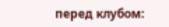перед клубом: